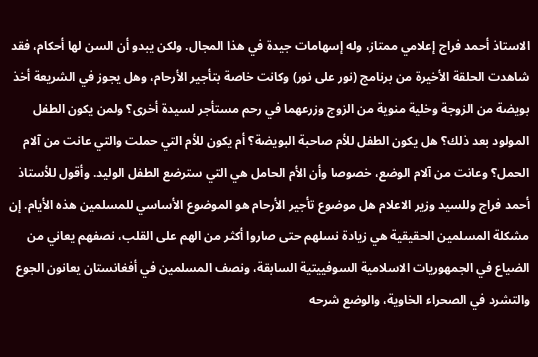الاستاذ أحمد فراج إعلامي ممتاز، وله إسهامات جيدة في هذا المجال. ولكن يبدو أن السن لها أحكام، فقد شاهدت الحلقة الأخيرة من برنامج (نور على نور) وكانت خاصة بتأجير الأرحام، وهل يجوز في الشريعة أخذ بويضة من الزوجة وخلية منوية من الزوج وزرعهما في رحم مستأجر لسيدة أخرى؟ ولمن يكون الطفل المولود بعد ذلك؟ هل يكون الطفل للأم صاحبة البويضة؟ أم يكون للأم التي حملت والتي عانت من آلام الحمل؟ وعانت من آلام الوضع، خصوصا وأن الأم الحامل هي التي سترضع الطفل الوليد. وأقول للأستاذ أحمد فراج وللسيد وزير الاعلام هل موضوع تأجير الأرحام هو الموضوع الأساسي للمسلمين هذه الأيام. إن مشكلة المسلمين الحقيقية هي زيادة نسلهم حتى صاروا أكثر من الهم على القلب، نصفهم يعاني من الضياع في الجمهوريات الاسلامية السوفييتية السابقة، ونصف المسلمين في أفغانستان يعانون الجوع والتشرد في الصحراء الخاوية، والوضع شرحه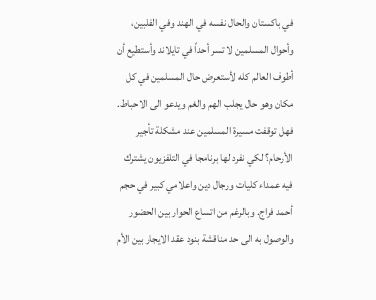في باكستان والحال نفسه في الهند وفي الفلبين، وأحوال المسلمين لا تسر أحداً في تايلاند وأستطيع أن أطوف العالم كله لأستعرض حال المسلمين في كل مكان وهو حال يجلب الهم والغم ويدعو الى الاحباط. فهل توقفت مسيرة المسلمين عند مشكلة تأجير الأرحام؟ لكي نفرد لها برنامجا في التلفزيون يشترك فيه عمداء كليات ورجال دين واعلامي كبير في حجم أحمد فراج. وبالرغم من اتساع الحوار بين الحضور والوصول به الى حد مناقشة بنود عقد الايجار بين الأم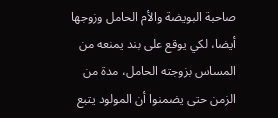صاحبة البويضة والأم الحامل وزوجها أيضا، لكي يوقع على بند يمنعه من المساس بزوجته الحامل، مدة من الزمن حتى يضمنوا أن المولود يتبع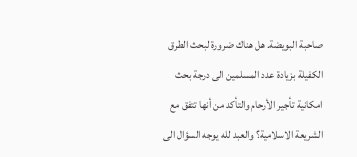صاحبة البويضة. هل هناك ضرورة لبحث الطرق الكفيلة بزيادة عدد المسلمين الى درجة بحث امكانية تأجير الأرحام والتأكد من أنها تتفق مع الشريعة الاسلامية؟ والعبد لله يوجه السؤال الى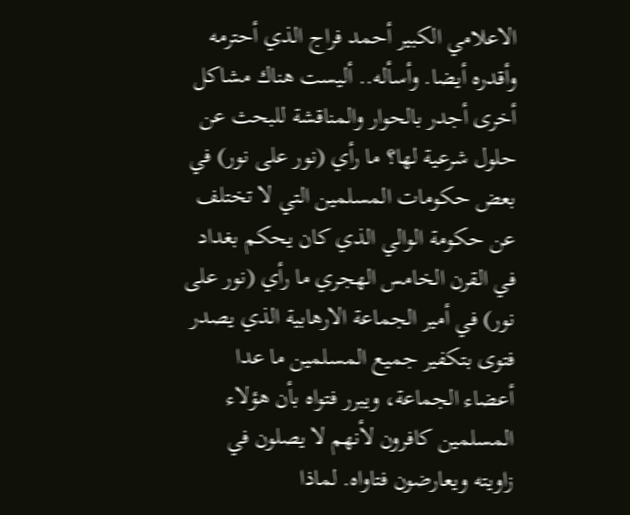الاعلامي الكبير أحمد فراج الذي أحترمه وأقدره أيضا. وأسأله.. أليست هناك مشاكل أخرى أجدر بالحوار والمناقشة للبحث عن حلول شرعية لها؟ ما رأي (نور على نور) في بعض حكومات المسلمين التي لا تختلف عن حكومة الوالي الذي كان يحكم بغداد في القرن الخامس الهجري ما رأي (نور على نور) في أمير الجماعة الارهابية الذي يصدر فتوى بتكفير جميع المسلمين ما عدا أعضاء الجماعة، ويبرر فتواه بأن هؤلاء المسلمين كافرون لأنهم لا يصلون في زاويته ويعارضون فتاواه. لماذا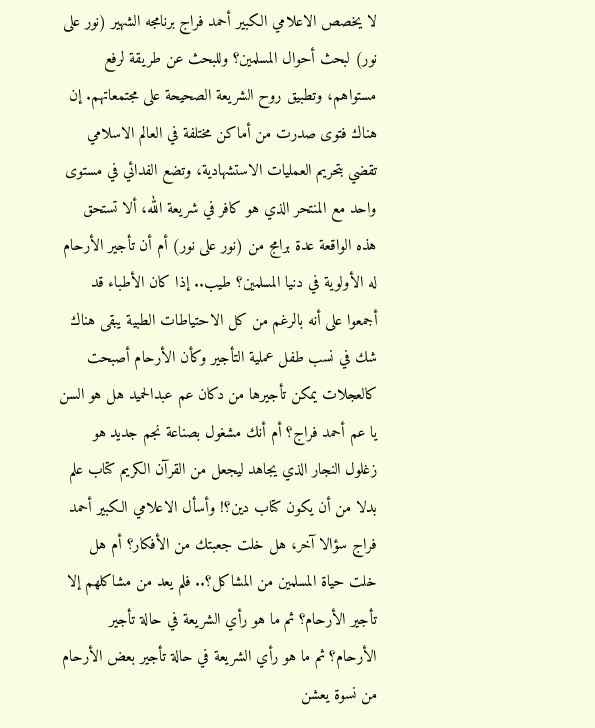لا يخصص الاعلامي الكبير أحمد فراج برنامجه الشهير (نور على نور) لبحث أحوال المسلمين؟ وللبحث عن طريقة لرفع مستواهم، وتطبيق روح الشريعة الصحيحة على مجتمعاتهم. إن هناك فتوى صدرت من أماكن مختلفة في العالم الاسلامي تقضي بتحريم العمليات الاستشهادية، وتضع الفدائي في مستوى واحد مع المنتحر الذي هو كافر في شريعة الله، ألا تستحق هذه الواقعة عدة برامج من (نور على نور) أم أن تأجير الأرحام له الأولوية في دنيا المسلمين؟ طيب.. إذا كان الأطباء قد أجمعوا على أنه بالرغم من كل الاحتياطات الطبية يبقى هناك شك في نسب طفل عملية التأجير وكأن الأرحام أصبحت كالعجلات يمكن تأجيرها من دكان عم عبدالحميد هل هو السن يا عم أحمد فراج؟ أم أنك مشغول بصناعة نجم جديد هو زغلول النجار الذي يجاهد ليجعل من القرآن الكريم كتاب علم بدلا من أن يكون كتاب دين؟! وأسأل الاعلامي الكبير أحمد فراج سؤالا آخر، هل خلت جعبتك من الأفكار؟ أم هل خلت حياة المسلمين من المشاكل؟.. فلم يعد من مشاكلهم إلا تأجير الأرحام؟ ثم ما هو رأي الشريعة في حالة تأجير الأرحام؟ ثم ما هو رأي الشريعة في حالة تأجير بعض الأرحام من نسوة يعشن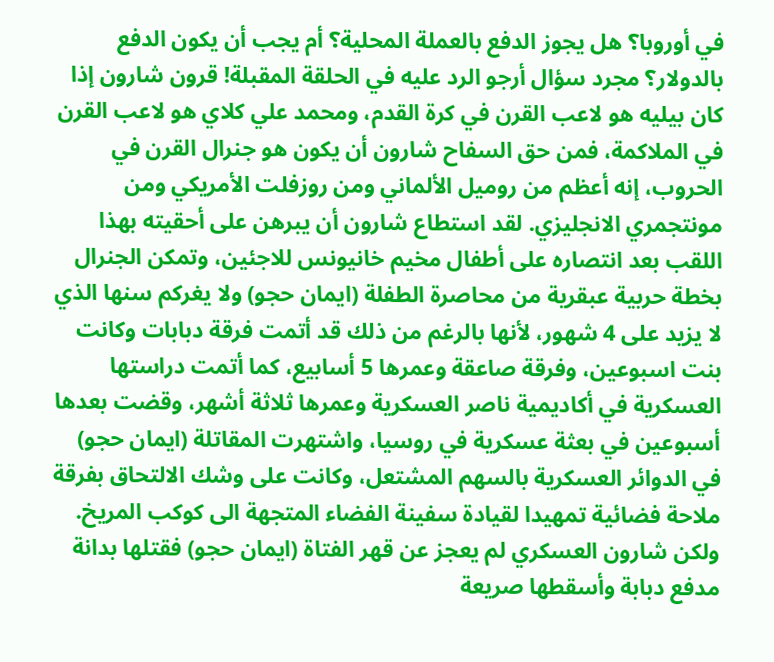في أوروبا؟ هل يجوز الدفع بالعملة المحلية؟ أم يجب أن يكون الدفع بالدولار؟ مجرد سؤال أرجو الرد عليه في الحلقة المقبلة! قرون شارون إذا كان بيليه هو لاعب القرن في كرة القدم، ومحمد علي كلاي هو لاعب القرن في الملاكمة، فمن حق السفاح شارون أن يكون هو جنرال القرن في الحروب، إنه أعظم من روميل الألماني ومن روزفلت الأمريكي ومن مونتجمري الانجليزي. لقد استطاع شارون أن يبرهن على أحقيته بهذا اللقب بعد انتصاره على أطفال مخيم خانيونس للاجئين، وتمكن الجنرال بخطة حربية عبقرية من محاصرة الطفلة (ايمان حجو) ولا يغركم سنها الذي لا يزيد على 4 شهور، لأنها بالرغم من ذلك قد أتمت فرقة دبابات وكانت بنت اسبوعين، وفرقة صاعقة وعمرها 5 أسابيع، كما أتمت دراستها العسكرية في أكاديمية ناصر العسكرية وعمرها ثلاثة أشهر، وقضت بعدها أسبوعين في بعثة عسكرية في روسيا، واشتهرت المقاتلة (ايمان حجو) في الدوائر العسكرية بالسهم المشتعل، وكانت على وشك الالتحاق بفرقة ملاحة فضائية تمهيدا لقيادة سفينة الفضاء المتجهة الى كوكب المريخ. ولكن شارون العسكري لم يعجز عن قهر الفتاة (ايمان حجو) فقتلها بدانة مدفع دبابة وأسقطها صريعة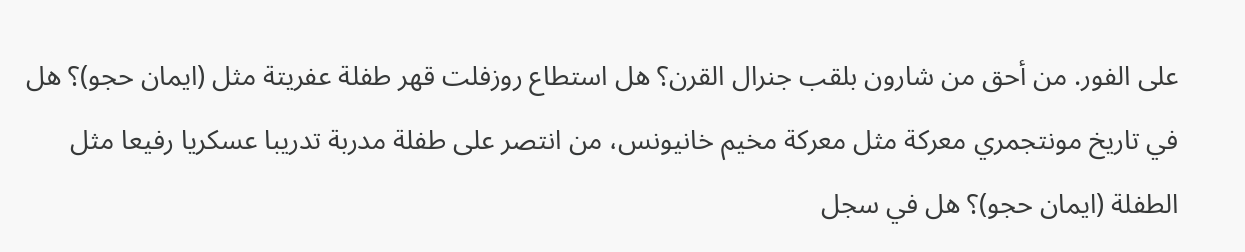على الفور. من أحق من شارون بلقب جنرال القرن؟ هل استطاع روزفلت قهر طفلة عفريتة مثل (ايمان حجو)؟ هل في تاريخ مونتجمري معركة مثل معركة مخيم خانيونس، من انتصر على طفلة مدربة تدريبا عسكريا رفيعا مثل الطفلة (ايمان حجو)؟ هل في سجل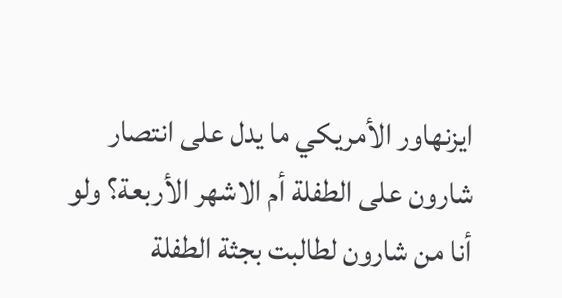ايزنهاور الأمريكي ما يدل على انتصار شارون على الطفلة أم الاشهر الأربعة؟ ولو أنا من شارون لطالبت بجثة الطفلة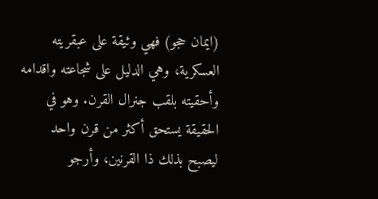(ايمان حجو) فهي وثيقة على عبقريته العسكرية، وهي الدليل على شجاعته واقدامه وأحقيته بلقب جنرال القرن. وهو في الحقيقة يستحق أكثر من قرن واحد ليصبح بذلك ذا القرنين، وأرجو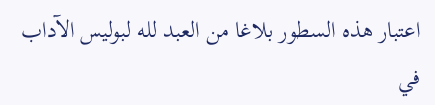اعتبار هذه السطور بلاغا من العبد لله لبوليس الآداب في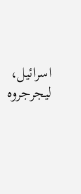اسرائيل، ليجرجروه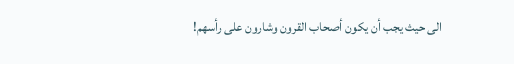الى حيث يجب أن يكون أصحاب القرون وشارون على رأسهم!